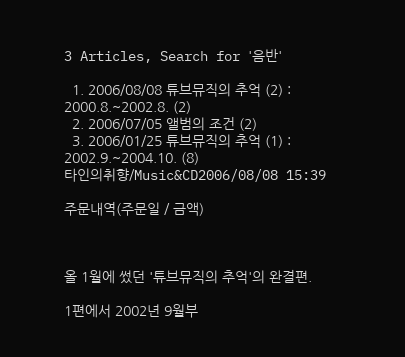3 Articles, Search for '음반'

  1. 2006/08/08 튜브뮤직의 추억 (2) : 2000.8.~2002.8. (2)
  2. 2006/07/05 앨범의 조건 (2)
  3. 2006/01/25 튜브뮤직의 추억 (1) : 2002.9.~2004.10. (8)
타인의취향/Music&CD2006/08/08 15:39

주문내역(주문일 / 금액)



올 1월에 썼던 '튜브뮤직의 추억'의 완결편.

1편에서 2002년 9월부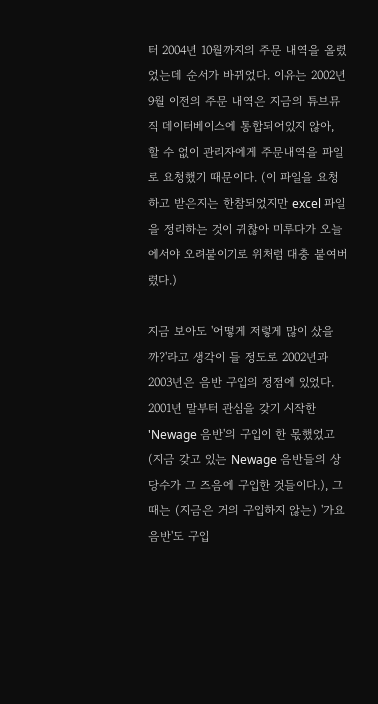터 2004년 10월까지의 주문 내역을 올렸었는데 순서가 바뀌었다. 이유는 2002년 9월 이전의 주문 내역은 지금의 튜브뮤직 데이터베이스에 통합되어있지 않아, 할 수 없이 관리자에게 주문내역을 파일로 요청했기 때문이다. (이 파일을 요청하고 받은지는 한참되었지만 excel 파일을 정리하는 것이 귀찮아 미루다가 오늘에서야 오려붙이기로 위처럼 대충 붙여버렸다.)

지금 보아도 '어떻게 저렇게 많이 샀을까?'라고 생각이 들 정도로 2002년과 2003년은 음반 구입의 정점에 있었다. 2001년 말부터 관심을 갖기 시작한 'Newage 음반'의 구입이 한 몫했었고(지금 갖고 있는 Newage 음반들의 상당수가 그 즈음에 구입한 것들이다.), 그때는 (지금은 거의 구입하지 않는) '가요 음반'도 구입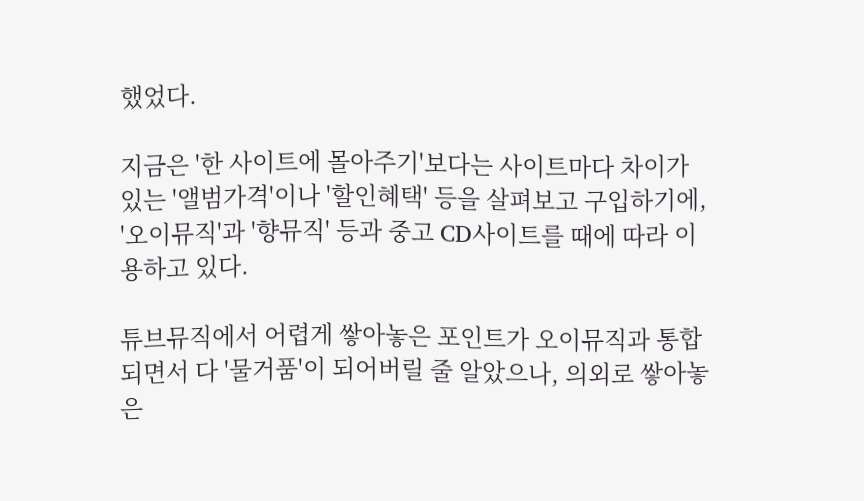했었다.

지금은 '한 사이트에 몰아주기'보다는 사이트마다 차이가 있는 '앨범가격'이나 '할인혜택' 등을 살펴보고 구입하기에, '오이뮤직'과 '향뮤직' 등과 중고 CD사이트를 때에 따라 이용하고 있다.

튜브뮤직에서 어렵게 쌓아놓은 포인트가 오이뮤직과 통합되면서 다 '물거품'이 되어버릴 줄 알았으나, 의외로 쌓아놓은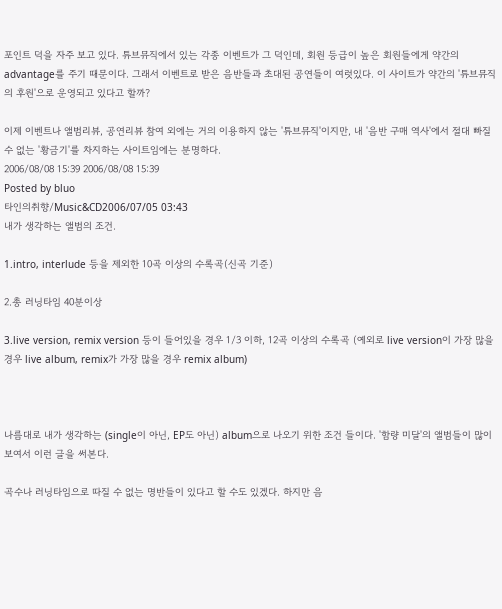포인트 덕을 자주 보고 있다. 튜브뮤직에서 있는 각종 이벤트가 그 덕인데, 회원 등급이 높은 회원들에게 약간의 advantage를 주기 때문이다. 그래서 이벤트로 받은 음반들과 초대된 공연들이 여럿있다. 이 사이트가 약간의 '튜브뮤직의 후원'으로 운영되고 있다고 할까?

이제 이벤트나 앨범리뷰, 공연리뷰 참여 외에는 거의 이용하지 않는 '튜브뮤직'이지만, 내 '음반 구매 역사'에서 절대 빠질 수 없는 '황금기'를 차지하는 사이트임에는 분명하다.
2006/08/08 15:39 2006/08/08 15:39
Posted by bluo
타인의취향/Music&CD2006/07/05 03:43
내가 생각하는 앨범의 조건.

1.intro, interlude 등을 제외한 10곡 이상의 수록곡(신곡 기준)

2.총 러닝타임 40분이상

3.live version, remix version 등이 들어있을 경우 1/3 이하, 12곡 이상의 수록곡 (예외로 live version이 가장 많을 경우 live album, remix가 가장 많을 경우 remix album)



나름대로 내가 생각하는 (single이 아닌, EP도 아닌) album으로 나오기 위한 조건 들이다. '함량 미달'의 앨범들이 많이 보여서 이런 글을 써본다.

곡수나 러닝타임으로 따질 수 없는 명반들이 있다고 할 수도 있겠다. 하지만 음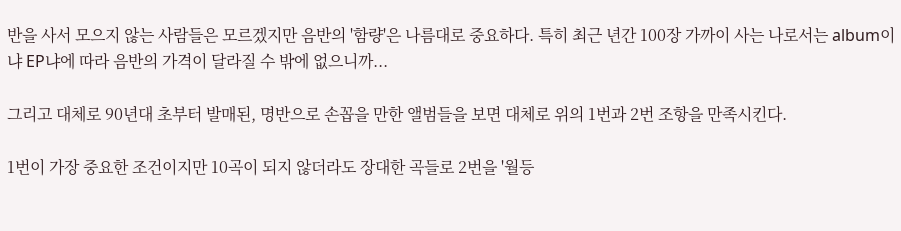반을 사서 모으지 않는 사람들은 모르겠지만 음반의 '함량'은 나름대로 중요하다. 특히 최근 년간 100장 가까이 사는 나로서는 album이냐 EP냐에 따라 음반의 가격이 달라질 수 밖에 없으니까...

그리고 대체로 90년대 초부터 발매된, 명반으로 손꼽을 만한 앨범들을 보면 대체로 위의 1번과 2번 조항을 만족시킨다.

1번이 가장 중요한 조건이지만 10곡이 되지 않더라도 장대한 곡들로 2번을 '월등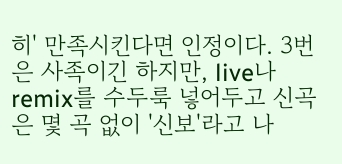히' 만족시킨다면 인정이다. 3번은 사족이긴 하지만, live나 remix를 수두룩 넣어두고 신곡은 몇 곡 없이 '신보'라고 나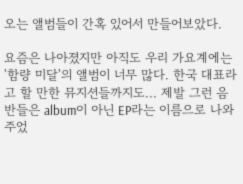오는 앨범들이 간혹 있어서 만들어보았다.

요즘은 나아졌지만 아직도 우리 가요계에는 '함량 미달'의 앨범이 너무 많다. 한국 대표라고 할 만한 뮤지션들까지도... 제발 그런 음반들은 album이 아닌 EP라는 이름으로 나와주었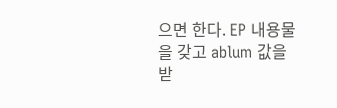으면 한다. EP 내용물을 갖고 ablum 값을 받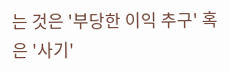는 것은 '부당한 이익 추구' 혹은 '사기'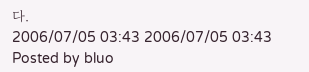다.
2006/07/05 03:43 2006/07/05 03:43
Posted by bluo